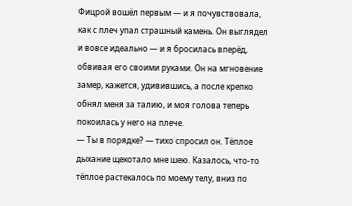Фицрой вошёл первым — и я почувствовала, как с плеч упал страшный камень. Он выглядел и вовсе идеально — и я бросилась вперёд, обвивая его своими руками. Он на мгновение замер, кажется, удивившись, а после крепко обнял меня за талию, и моя голова теперь покоилась у него на плече.
— Ты в порядке? — тихо спросил он. Тёплое дыхание щекотало мне шею. Казалось, что-то тёплое растекалось по моему телу, вниз по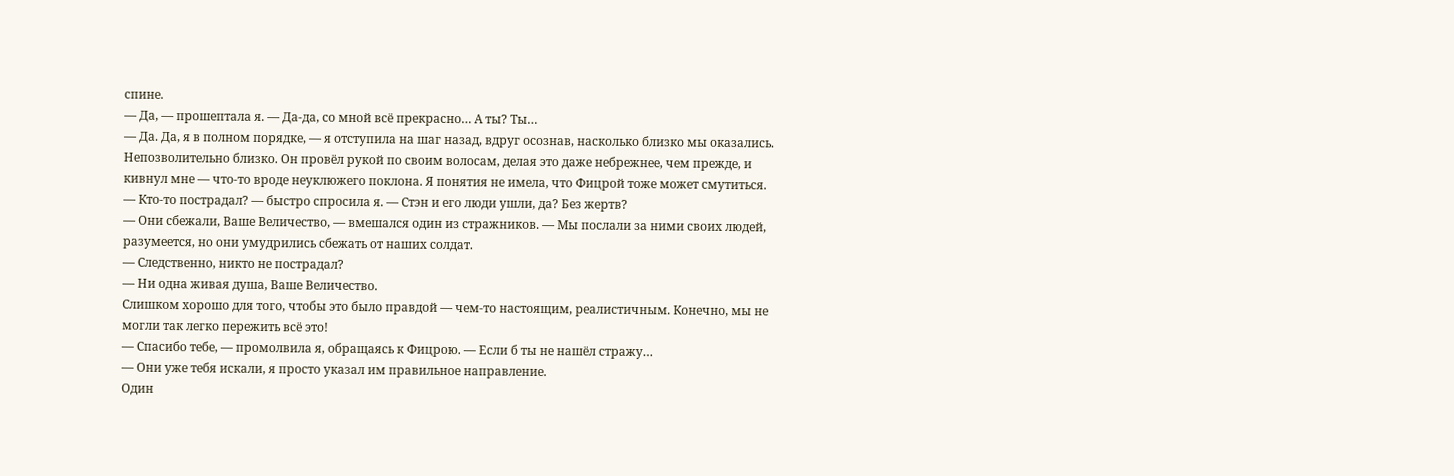спине.
— Да, — прошептала я. — Да-да, со мной всё прекрасно… А ты? Ты…
— Да. Да, я в полном порядке, — я отступила на шаг назад, вдруг осознав, насколько близко мы оказались. Непозволительно близко. Он провёл рукой по своим волосам, делая это даже небрежнее, чем прежде, и кивнул мне — что-то вроде неуклюжего поклона. Я понятия не имела, что Фицрой тоже может смутиться.
— Кто-то пострадал? — быстро спросила я. — Стэн и его люди ушли, да? Без жертв?
— Они сбежали, Ваше Величество, — вмешался один из стражников. — Мы послали за ними своих людей, разумеется, но они умудрились сбежать от наших солдат.
— Следственно, никто не пострадал?
— Ни одна живая душа, Ваше Величество.
Слишком хорошо для того, чтобы это было правдой — чем-то настоящим, реалистичным. Конечно, мы не могли так легко пережить всё это!
— Спасибо тебе, — промолвила я, обращаясь к Фицрою. — Если б ты не нашёл стражу…
— Они уже тебя искали, я просто указал им правильное направление.
Один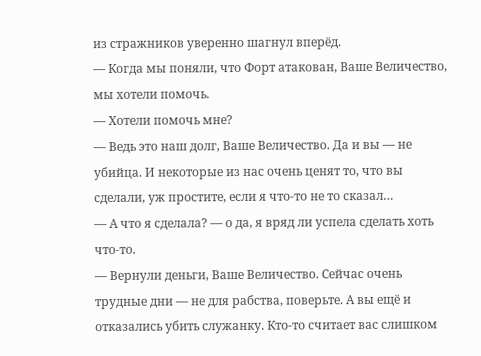из стражников уверенно шагнул вперёд.
— Когда мы поняли, что Форт атакован, Ваше Величество, мы хотели помочь.
— Хотели помочь мне?
— Ведь это наш долг, Ваше Величество. Да и вы — не убийца. И некоторые из нас очень ценят то, что вы сделали, уж простите, если я что-то не то сказал…
— А что я сделала? — о да, я вряд ли успела сделать хоть что-то.
— Вернули деньги, Ваше Величество. Сейчас очень трудные дни — не для рабства, поверьте. А вы ещё и отказались убить служанку. Кто-то считает вас слишком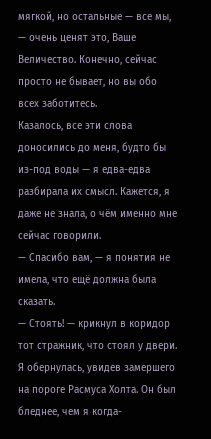мягкой, но остальные — все мы, — очень ценят это, Ваше Величество. Конечно, сейчас просто не бывает, но вы обо всех заботитесь.
Казалось, все эти слова доносились до меня, будто бы из-под воды — я едва-едва разбирала их смысл. Кажется, я даже не знала, о чём именно мне сейчас говорили.
— Спасибо вам, — я понятия не имела, что ещё должна была сказать.
— Стоять! — крикнул в коридор тот стражник, что стоял у двери. Я обернулась, увидев замершего на пороге Расмуса Холта. Он был бледнее, чем я когда-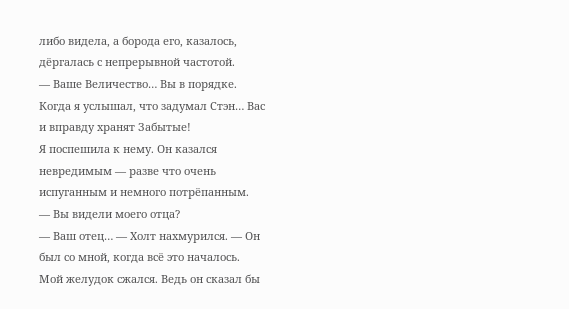либо видела, а борода его, казалось, дёргалась с непрерывной частотой.
— Ваше Величество… Вы в порядке. Когда я услышал, что задумал Стэн… Вас и вправду хранят Забытые!
Я поспешила к нему. Он казался невредимым — разве что очень испуганным и немного потрёпанным.
— Вы видели моего отца?
— Ваш отец… — Холт нахмурился. — Он был со мной, когда всё это началось.
Мой желудок сжался. Ведь он сказал бы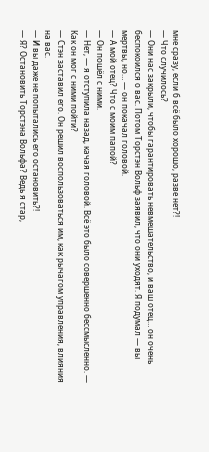мне сразу, если б всё было хорошо, разве нет?!
— Что случилось?
— Они нас закрыли, чтобы гарантировать невмешательство, и ваш отец… он очень беспокоился о вас. Потом Торстэн Вольф заявил, что они уходят. Я подумал — вы мертвы, но… — он покачал головой.
— А мой отец? Что с моим папой?
— Он пошёл с ними.
— Нет, — я отступила назад, качая головой. Всё это было совершенно бессмысленно. — Как он мог с ними пойти?
— Стэн заставил его. Он решил воспользоваться им, как рычагом управления, влияния на вас.
— И вы даже не попытались его остановить?!
— Я? Остановить Торстэна Вольфа? Ведь я стар,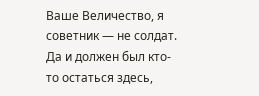Ваше Величество, я советник — не солдат. Да и должен был кто-то остаться здесь,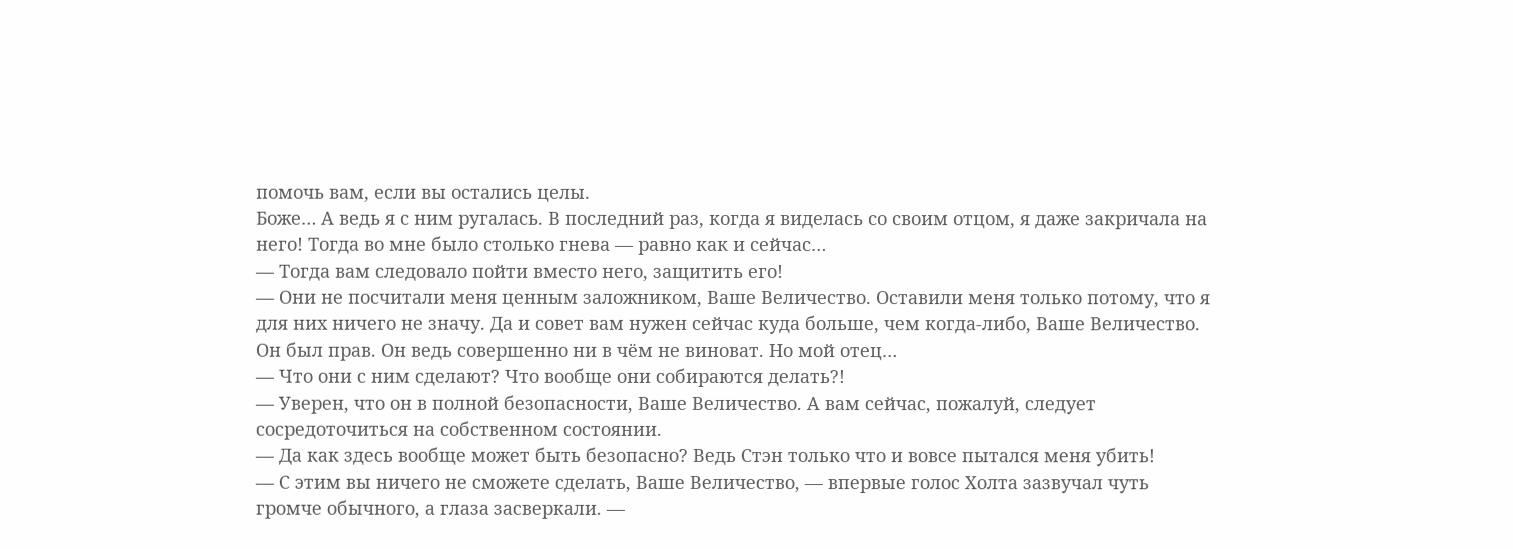помочь вам, если вы остались целы.
Боже… А ведь я с ним ругалась. В последний раз, когда я виделась со своим отцом, я даже закричала на него! Тогда во мне было столько гнева — равно как и сейчас…
— Тогда вам следовало пойти вместо него, защитить его!
— Они не посчитали меня ценным заложником, Ваше Величество. Оставили меня только потому, что я для них ничего не значу. Да и совет вам нужен сейчас куда больше, чем когда-либо, Ваше Величество.
Он был прав. Он ведь совершенно ни в чём не виноват. Но мой отец…
— Что они с ним сделают? Что вообще они собираются делать?!
— Уверен, что он в полной безопасности, Ваше Величество. А вам сейчас, пожалуй, следует сосредоточиться на собственном состоянии.
— Да как здесь вообще может быть безопасно? Ведь Стэн только что и вовсе пытался меня убить!
— С этим вы ничего не сможете сделать, Ваше Величество, — впервые голос Холта зазвучал чуть громче обычного, а глаза засверкали. —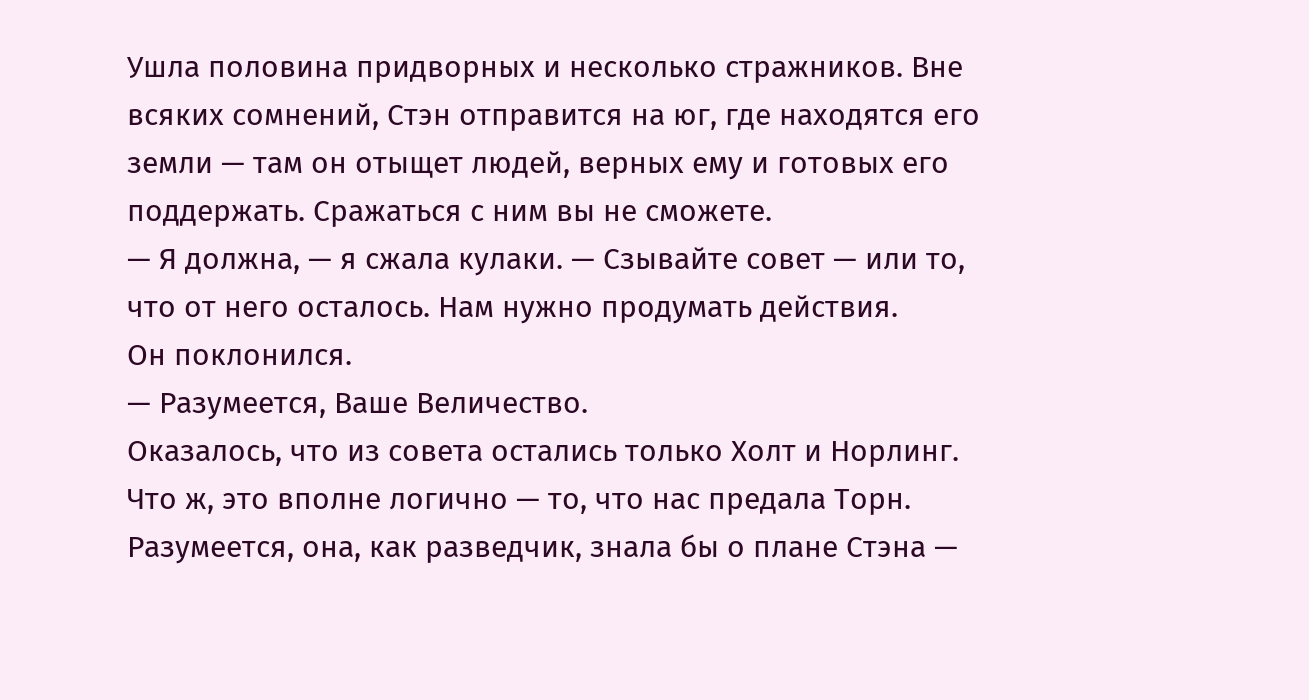Ушла половина придворных и несколько стражников. Вне всяких сомнений, Стэн отправится на юг, где находятся его земли — там он отыщет людей, верных ему и готовых его поддержать. Сражаться с ним вы не сможете.
— Я должна, — я сжала кулаки. — Сзывайте совет — или то, что от него осталось. Нам нужно продумать действия.
Он поклонился.
— Разумеется, Ваше Величество.
Оказалось, что из совета остались только Холт и Норлинг. Что ж, это вполне логично — то, что нас предала Торн. Разумеется, она, как разведчик, знала бы о плане Стэна —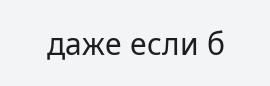даже если б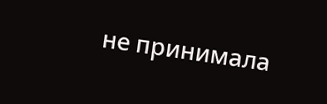не принимала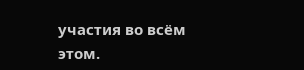участия во всём этом.